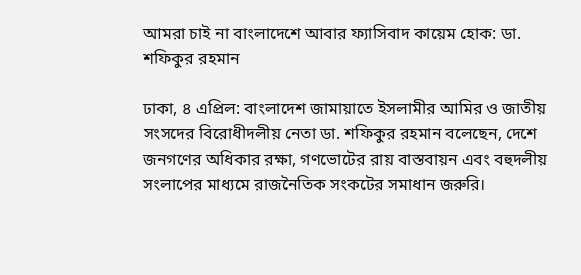আমরা চাই না বাংলাদেশে আবার ফ্যাসিবাদ কায়েম হোক: ডা. শফিকুর রহমান

ঢাকা, ৪ এপ্রিল: বাংলাদেশ জামায়াতে ইসলামীর আমির ও জাতীয় সংসদের বিরোধীদলীয় নেতা ডা. শফিকুর রহমান বলেছেন, দেশে জনগণের অধিকার রক্ষা, গণভোটের রায় বাস্তবায়ন এবং বহুদলীয় সংলাপের মাধ্যমে রাজনৈতিক সংকটের সমাধান জরুরি।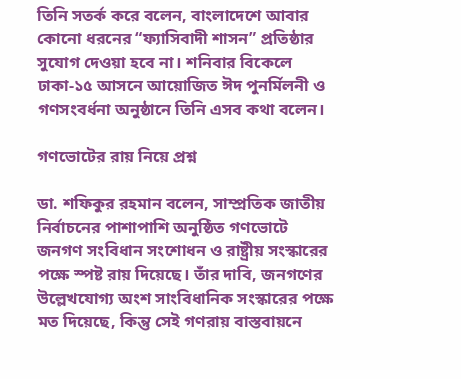তিনি সতর্ক করে বলেন, বাংলাদেশে আবার কোনো ধরনের “ফ্যাসিবাদী শাসন” প্রতিষ্ঠার সুযোগ দেওয়া হবে না। শনিবার বিকেলে ঢাকা-১৫ আসনে আয়োজিত ঈদ পুনর্মিলনী ও গণসংবর্ধনা অনুষ্ঠানে তিনি এসব কথা বলেন।

গণভোটের রায় নিয়ে প্রশ্ন

ডা. শফিকুর রহমান বলেন, সাম্প্রতিক জাতীয় নির্বাচনের পাশাপাশি অনুষ্ঠিত গণভোটে জনগণ সংবিধান সংশোধন ও রাষ্ট্রীয় সংস্কারের পক্ষে স্পষ্ট রায় দিয়েছে। তাঁর দাবি, জনগণের উল্লেখযোগ্য অংশ সাংবিধানিক সংস্কারের পক্ষে মত দিয়েছে, কিন্তু সেই গণরায় বাস্তবায়নে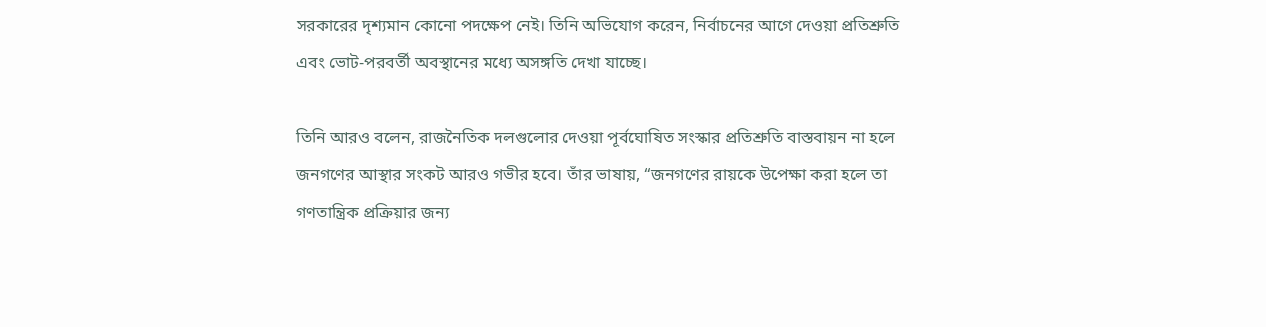সরকারের দৃশ্যমান কোনো পদক্ষেপ নেই। তিনি অভিযোগ করেন, নির্বাচনের আগে দেওয়া প্রতিশ্রুতি এবং ভোট-পরবর্তী অবস্থানের মধ্যে অসঙ্গতি দেখা যাচ্ছে।

তিনি আরও বলেন, রাজনৈতিক দলগুলোর দেওয়া পূর্বঘোষিত সংস্কার প্রতিশ্রুতি বাস্তবায়ন না হলে জনগণের আস্থার সংকট আরও গভীর হবে। তাঁর ভাষায়, “জনগণের রায়কে উপেক্ষা করা হলে তা গণতান্ত্রিক প্রক্রিয়ার জন্য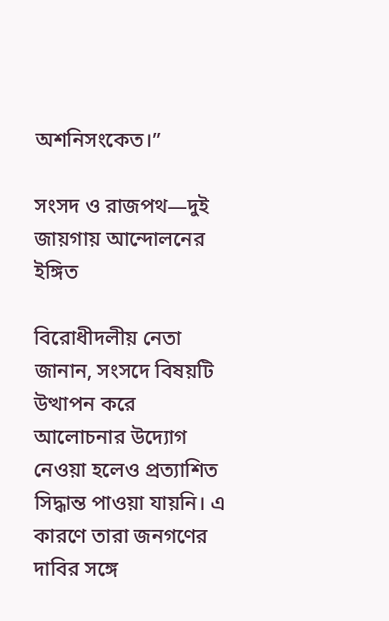অশনিসংকেত।”

সংসদ ও রাজপথ—দুই জায়গায় আন্দোলনের ইঙ্গিত

বিরোধীদলীয় নেতা জানান, সংসদে বিষয়টি উত্থাপন করে আলোচনার উদ্যোগ নেওয়া হলেও প্রত্যাশিত সিদ্ধান্ত পাওয়া যায়নি। এ কারণে তারা জনগণের দাবির সঙ্গে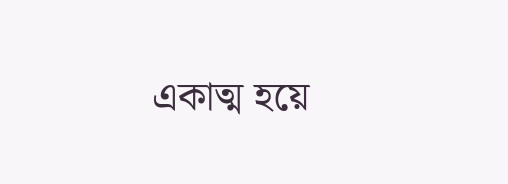একাত্ম হয়ে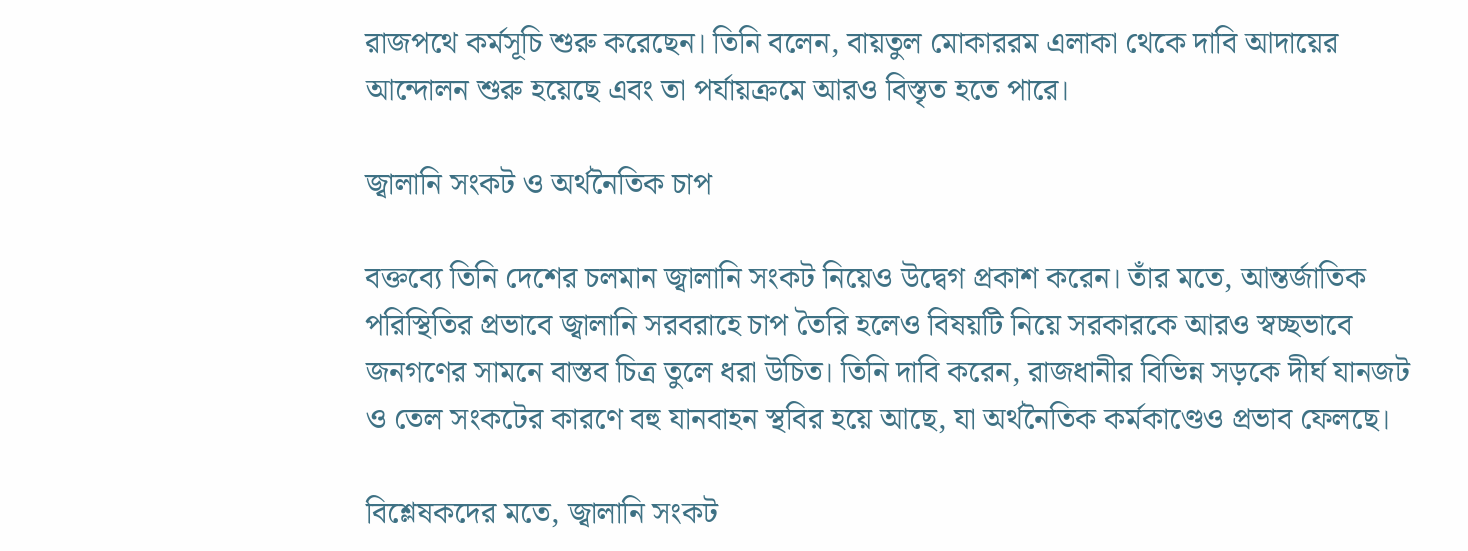রাজপথে কর্মসূচি শুরু করেছেন। তিনি বলেন, বায়তুল মোকাররম এলাকা থেকে দাবি আদায়ের আন্দোলন শুরু হয়েছে এবং তা পর্যায়ক্রমে আরও বিস্তৃত হতে পারে।

জ্বালানি সংকট ও অর্থনৈতিক চাপ

বক্তব্যে তিনি দেশের চলমান জ্বালানি সংকট নিয়েও উদ্বেগ প্রকাশ করেন। তাঁর মতে, আন্তর্জাতিক পরিস্থিতির প্রভাবে জ্বালানি সরবরাহে চাপ তৈরি হলেও বিষয়টি নিয়ে সরকারকে আরও স্বচ্ছভাবে জনগণের সামনে বাস্তব চিত্র তুলে ধরা উচিত। তিনি দাবি করেন, রাজধানীর বিভিন্ন সড়কে দীর্ঘ যানজট ও তেল সংকটের কারণে বহু যানবাহন স্থবির হয়ে আছে, যা অর্থনৈতিক কর্মকাণ্ডেও প্রভাব ফেলছে।

বিশ্লেষকদের মতে, জ্বালানি সংকট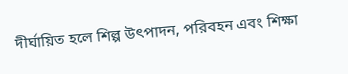দীর্ঘায়িত হলে শিল্প উৎপাদন, পরিবহন এবং শিক্ষা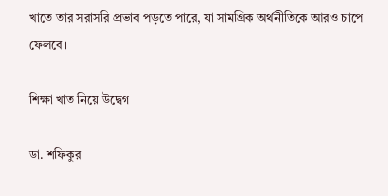খাতে তার সরাসরি প্রভাব পড়তে পারে, যা সামগ্রিক অর্থনীতিকে আরও চাপে ফেলবে।

শিক্ষা খাত নিয়ে উদ্বেগ

ডা. শফিকুর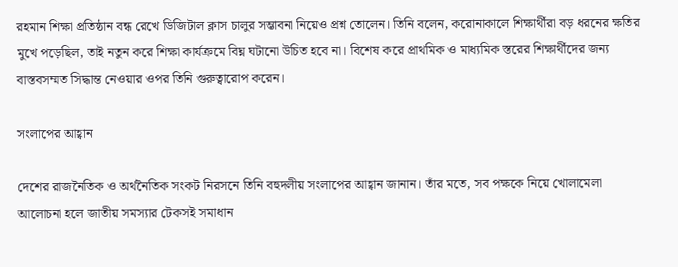রহমান শিক্ষা প্রতিষ্ঠান বন্ধ রেখে ডিজিটাল ক্লাস চালুর সম্ভাবনা নিয়েও প্রশ্ন তোলেন। তিনি বলেন, করোনাকালে শিক্ষার্থীরা বড় ধরনের ক্ষতির মুখে পড়েছিল, তাই নতুন করে শিক্ষা কার্যক্রমে বিঘ্ন ঘটানো উচিত হবে না। বিশেষ করে প্রাথমিক ও মাধ্যমিক স্তরের শিক্ষার্থীদের জন্য বাস্তবসম্মত সিদ্ধান্ত নেওয়ার ওপর তিনি গুরুত্বারোপ করেন।

সংলাপের আহ্বান

দেশের রাজনৈতিক ও অর্থনৈতিক সংকট নিরসনে তিনি বহুদলীয় সংলাপের আহ্বান জানান। তাঁর মতে, সব পক্ষকে নিয়ে খোলামেলা আলোচনা হলে জাতীয় সমস্যার টেকসই সমাধান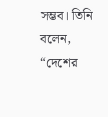সম্ভব। তিনি বলেন, “দেশের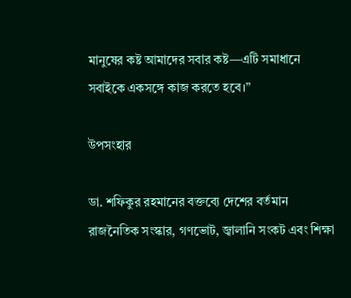মানুষের কষ্ট আমাদের সবার কষ্ট—এটি সমাধানে সবাইকে একসঙ্গে কাজ করতে হবে।”

উপসংহার

ডা. শফিকুর রহমানের বক্তব্যে দেশের বর্তমান রাজনৈতিক সংস্কার, গণভোট, জ্বালানি সংকট এবং শিক্ষা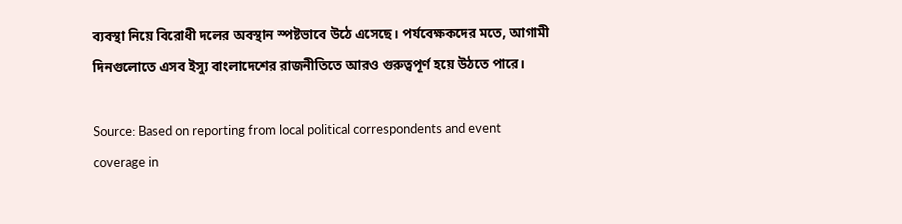ব্যবস্থা নিয়ে বিরোধী দলের অবস্থান স্পষ্টভাবে উঠে এসেছে। পর্যবেক্ষকদের মতে, আগামী দিনগুলোতে এসব ইস্যু বাংলাদেশের রাজনীতিতে আরও গুরুত্বপূর্ণ হয়ে উঠতে পারে।

Source: Based on reporting from local political correspondents and event coverage in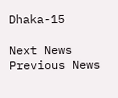Dhaka-15

Next News Previous News